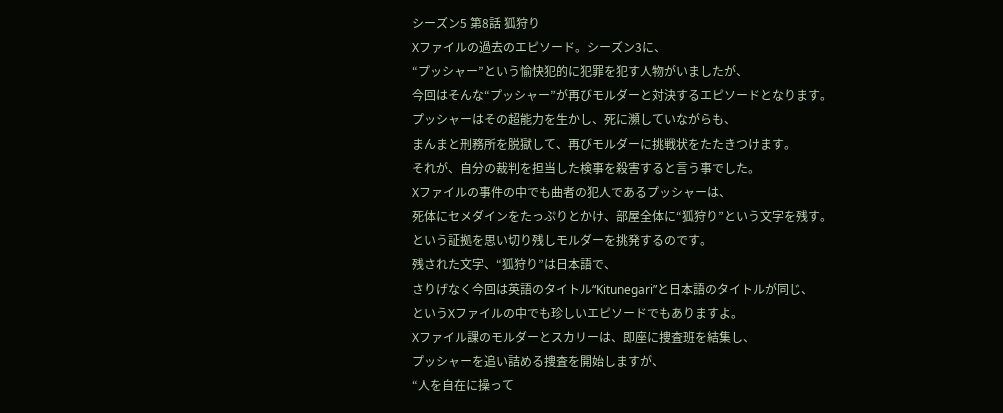シーズン5 第8話 狐狩り
Xファイルの過去のエピソード。シーズン3に、
“プッシャー”という愉快犯的に犯罪を犯す人物がいましたが、
今回はそんな“プッシャー”が再びモルダーと対決するエピソードとなります。
プッシャーはその超能力を生かし、死に瀕していながらも、
まんまと刑務所を脱獄して、再びモルダーに挑戦状をたたきつけます。
それが、自分の裁判を担当した検事を殺害すると言う事でした。
Xファイルの事件の中でも曲者の犯人であるプッシャーは、
死体にセメダインをたっぷりとかけ、部屋全体に“狐狩り”という文字を残す。
という証拠を思い切り残しモルダーを挑発するのです。
残された文字、“狐狩り”は日本語で、
さりげなく今回は英語のタイトル“Kitunegari”と日本語のタイトルが同じ、
というXファイルの中でも珍しいエピソードでもありますよ。
Xファイル課のモルダーとスカリーは、即座に捜査班を結集し、
プッシャーを追い詰める捜査を開始しますが、
“人を自在に操って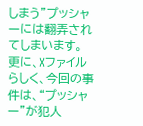しまう”プッシャーには翻弄されてしまいます。
更に、Xファイルらしく、今回の事件は、“プッシャー”が犯人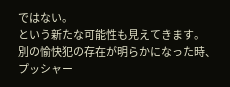ではない。
という新たな可能性も見えてきます。
別の愉快犯の存在が明らかになった時、
プッシャー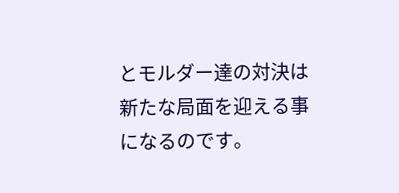とモルダー達の対決は新たな局面を迎える事になるのです。